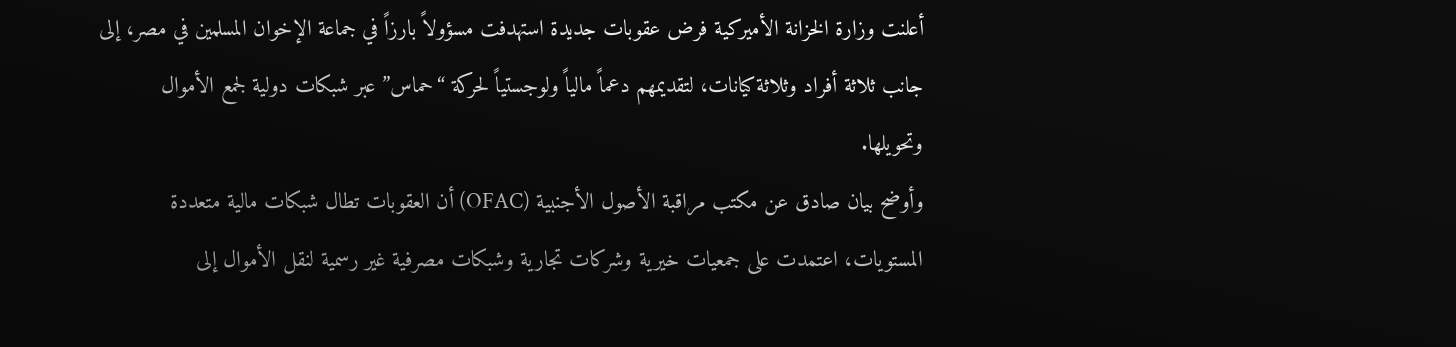أعلنت وزارة الخزانة الأميركية فرض عقوبات جديدة استهدفت مسؤولاً بارزاً في جماعة الإخوان المسلمين في مصر، إلى جانب ثلاثة أفراد وثلاثة كيانات، لتقديمهم دعماً مالياً ولوجستياً لحركة “حماس” عبر شبكات دولية لجمع الأموال وتحويلها.
وأوضح بيان صادق عن مكتب مراقبة الأصول الأجنبية (OFAC) أن العقوبات تطال شبكات مالية متعددة المستويات، اعتمدت على جمعيات خيرية وشركات تجارية وشبكات مصرفية غير رسمية لنقل الأموال إلى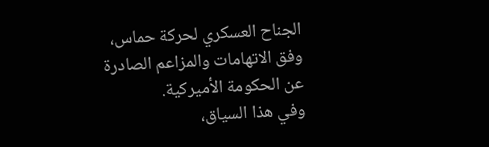الجناح العسكري لحركة حماس، وفق الاتهامات والمزاعم الصادرة عن الحكومة الأميركية.
وفي هذا السياق،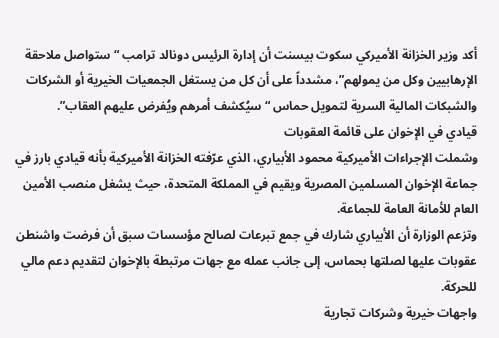أكد وزير الخزانة الأميركي سكوت بيسنت أن إدارة الرئيس دونالد ترامب “ستواصل ملاحقة الإرهابيين وكل من يمولهم”، مشدداً على أن كل من يستغل الجمعيات الخيرية أو الشركات والشبكات المالية السرية لتمويل حماس “سيُكشف أمرهم ويُفرض عليهم العقاب”.
قيادي في الإخوان على قائمة العقوبات
وشملت الإجراءات الأميركية محمود الأبياري، الذي عرّفته الخزانة الأميركية بأنه قيادي بارز في جماعة الإخوان المسلمين المصرية ويقيم في المملكة المتحدة، حيث يشغل منصب الأمين العام للأمانة العامة للجماعة.
وتزعم الوزارة أن الأبياري شارك في جمع تبرعات لصالح مؤسسات سبق أن فرضت واشنطن عقوبات عليها لصلتها بحماس، إلى جانب عمله مع جهات مرتبطة بالإخوان لتقديم دعم مالي للحركة.
واجهات خيرية وشركات تجارية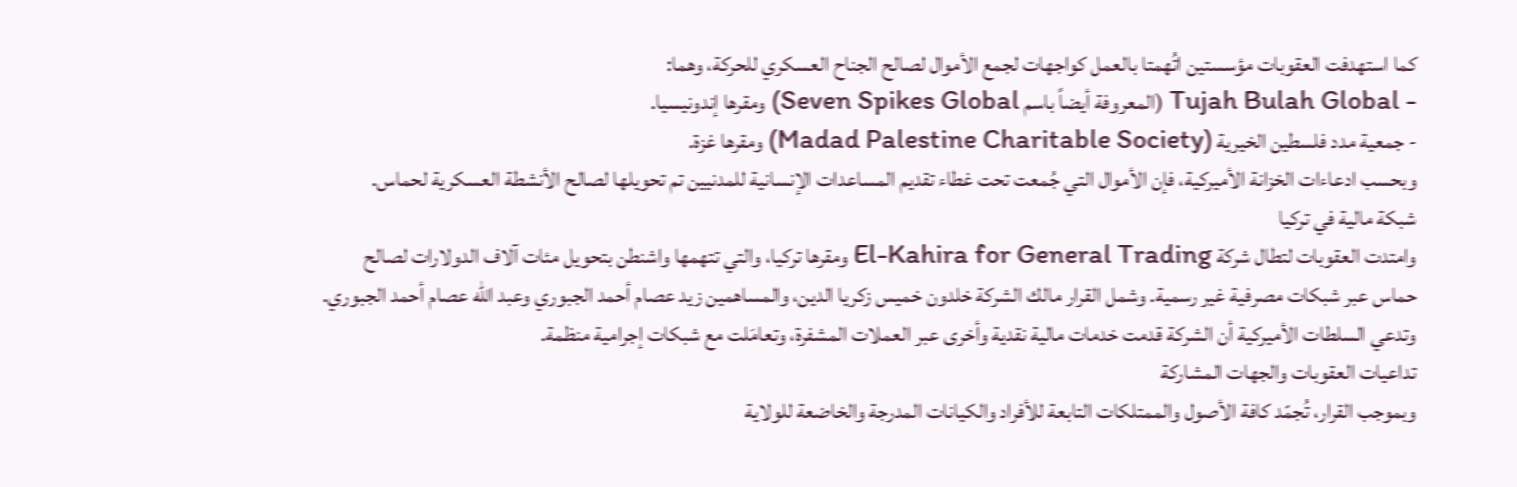كما استهدفت العقوبات مؤسستين اتُهمتا بالعمل كواجهات لجمع الأموال لصالح الجناح العسكري للحركة، وهما:
- Tujah Bulah Global (المعروفة أيضاً باسم Seven Spikes Global) ومقرها إندونيسيا.
- جمعية مدد فلسطين الخيرية (Madad Palestine Charitable Society) ومقرها غزة.
وبحسب ادعاءات الخزانة الأميركية، فإن الأموال التي جُمعت تحت غطاء تقديم المساعدات الإنسانية للمدنيين تم تحويلها لصالح الأنشطة العسكرية لحماس.
شبكة مالية في تركيا
وامتدت العقوبات لتطال شركة El-Kahira for General Trading ومقرها تركيا، والتي تتهمها واشنطن بتحويل مئات آلاف الدولارات لصالح حماس عبر شبكات مصرفية غير رسمية. وشمل القرار مالك الشركة خلدون خميس زكريا الدين، والمساهمين زيد عصام أحمد الجبوري وعبد الله عصام أحمد الجبوري.
وتدعي السلطات الأميركية أن الشركة قدمت خدمات مالية نقدية وأخرى عبر العملات المشفرة، وتعامَلت مع شبكات إجرامية منظمة.
تداعيات العقوبات والجهات المشاركة
وبموجب القرار، تُجمّد كافة الأصول والممتلكات التابعة للأفراد والكيانات المدرجة والخاضعة للولاية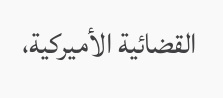القضائية الأميركية،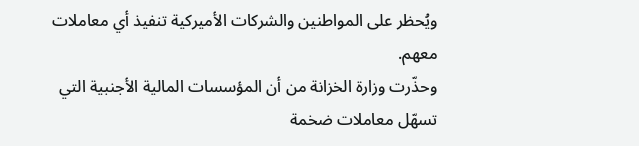ويُحظر على المواطنين والشركات الأميركية تنفيذ أي معاملات معهم.
وحذّرت وزارة الخزانة من أن المؤسسات المالية الأجنبية التي تسهّل معاملات ضخمة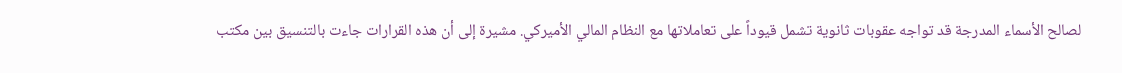لصالح الأسماء المدرجة قد تواجه عقوبات ثانوية تشمل قيوداً على تعاملاتها مع النظام المالي الأميركي. مشيرة إلى أن هذه القرارات جاءت بالتنسيق بين مكتب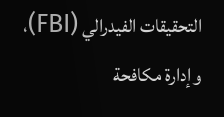التحقيقات الفيدرالي (FBI)، وإدارة مكافحة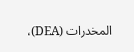المخدرات (DEA)،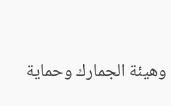وهيئة الجمارك وحماية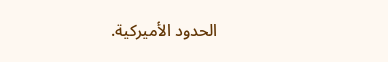الحدود الأميركية.